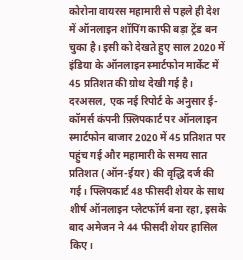कोरोना वायरस महामारी से पहले ही देश में ऑनलाइन शॉपिंग काफी बड़ा ट्रेंड बन चुका है। इसी को देखते हुए साल 2020 में इंडिया के ऑनलाइन स्मार्टफोन मार्केट में 45 प्रतिशत की ग्रोथ देखी गई है। दरअसल, एक नई रिपोर्ट के अनुसार ई-कॉमर्स कंपनी फ़्लिपकार्ट पर ऑनलाइन स्मार्टफोन बाजार 2020 में 45 प्रतिशत पर पहुंच गई और महामारी के समय सात प्रतिशत (ऑन-ईयर) की वृद्धि दर्ज की गई। फ्लिपकार्ट 48 फीसदी शेयर के साथ शीर्ष ऑनलाइन प्लेटफॉर्म बना रहा, इसके बाद अमेजन ने 44 फीसदी शेयर हासिल किए।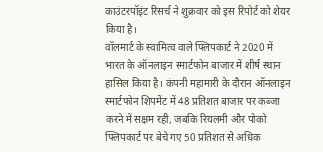काउंटरपॉइंट रिसर्च ने शुक्रवार को इस रिपोर्ट को शेयर किया है।
वॉलमार्ट के स्वामित्व वाले फ्लिपकार्ट ने 2020 में भारत के ऑनलाइन स्मार्टफोन बाजार में शीर्ष स्थान हासिल किया है। कंपनी महामारी के दौरान ऑनलाइन स्मार्टफोन शिपमेंट में 48 प्रतिशत बाजार पर कब्जा करने में सक्षम रही, जबकि रियलमी और पोको फ्लिपकार्ट पर बेचे गए 50 प्रतिशत से अधिक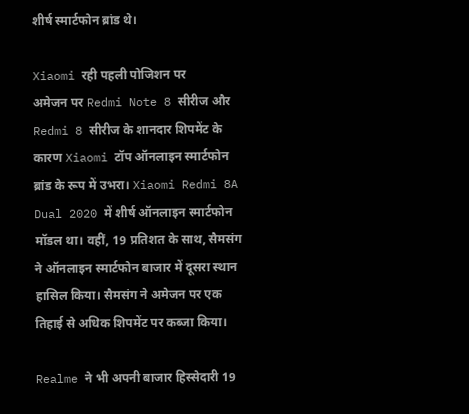शीर्ष स्मार्टफोन ब्रांड थे।

Xiaomi रही पहली पोजिशन पर
अमेजन पर Redmi Note 8 सीरीज और Redmi 8 सीरीज के शानदार शिपमेंट के कारण Xiaomi टॉप ऑनलाइन स्मार्टफोन ब्रांड के रूप में उभरा। Xiaomi Redmi 8A Dual 2020 में शीर्ष ऑनलाइन स्मार्टफोन मॉडल था। वहीं, 19 प्रतिशत के साथ, सैमसंग ने ऑनलाइन स्मार्टफोन बाजार में दूसरा स्थान हासिल किया। सैमसंग ने अमेजन पर एक तिहाई से अधिक शिपमेंट पर कब्जा किया।

Realme ने भी अपनी बाजार हिस्सेदारी 19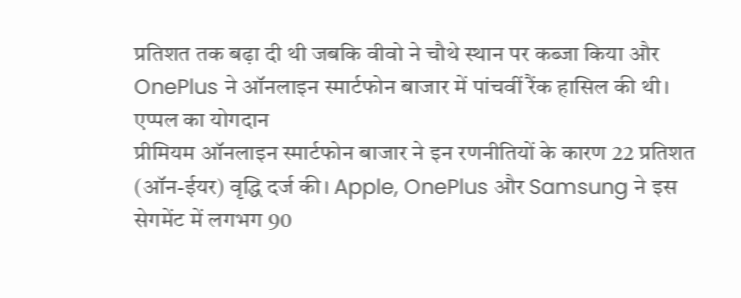प्रतिशत तक बढ़ा दी थी जबकि वीवो ने चौथे स्थान पर कब्जा किया और OnePlus ने ऑनलाइन स्मार्टफोन बाजार में पांचवीं रैंक हासिल की थी।
एप्पल का योगदान
प्रीमियम ऑनलाइन स्मार्टफोन बाजार ने इन रणनीतियों के कारण 22 प्रतिशत (ऑन-ईयर) वृद्धि दर्ज की। Apple, OnePlus और Samsung ने इस सेगमेंट में लगभग 90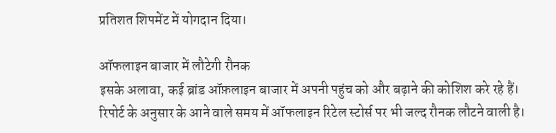प्रतिशत शिपमेंट में योगदान दिया।

ऑफलाइन बाजार में लौटेगी रौनक
इसके अलावा, कई ब्रांड ऑफ़लाइन बाजार में अपनी पहुंच को और बढ़ाने की कोशिश करे रहे हैं। रिपोर्ट के अनुसार के आने वाले समय में ऑफलाइन रिटेल स्टोर्स पर भी जल्द रौनक लौटने वाली है।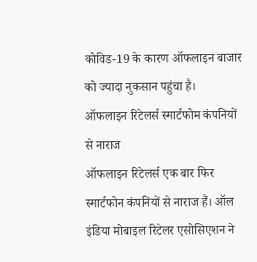कोविड-19 के कारण ऑफलाइन बाजार को ज्यादा नुकसान पहुंचा है।
ऑफलाइन रिटेलर्स स्मार्टफोम कंपनियों से नाराज
ऑफलाइन रिटेलर्स एक बार फिर स्मार्टफोन कंपनियों से नाराज हैं। ऑल इंडिया मोबाइल रिटेलर एसोसिएशन ने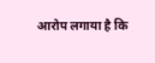आरोप लगाया है कि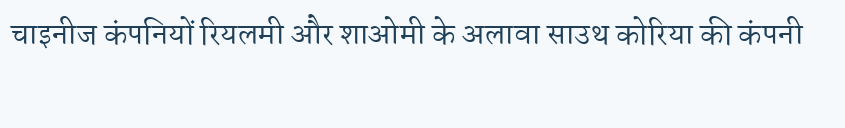चाइनीज कंपनियों रियलमी और शाओमी के अलावा साउथ कोरिया की कंपनी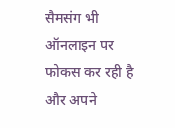सैमसंग भी ऑनलाइन पर फोकस कर रही है और अपने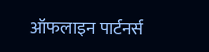ऑफलाइन पार्टनर्स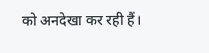को अनदेखा कर रही हैं।